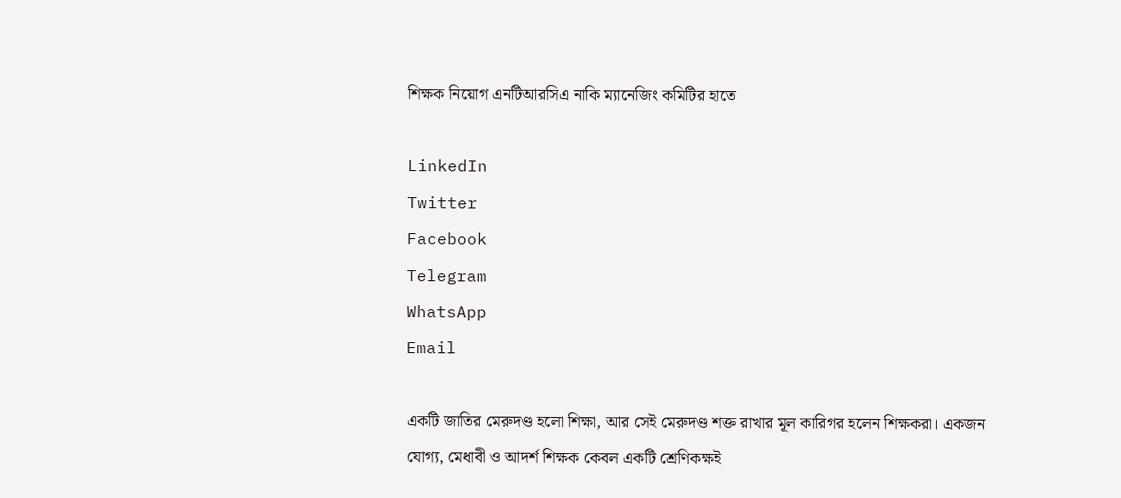শিক্ষক নিয়োগ এনটিআরসিএ নাকি ম্যানেজিং কমিটির হাতে

LinkedIn
Twitter
Facebook
Telegram
WhatsApp
Email

একটি জাতির মেরুদণ্ড হলো শিক্ষা, আর সেই মেরুদণ্ড শক্ত রাখার মূল কারিগর হলেন শিক্ষকরা। একজন যোগ্য, মেধাবী ও আদর্শ শিক্ষক কেবল একটি শ্রেণিকক্ষই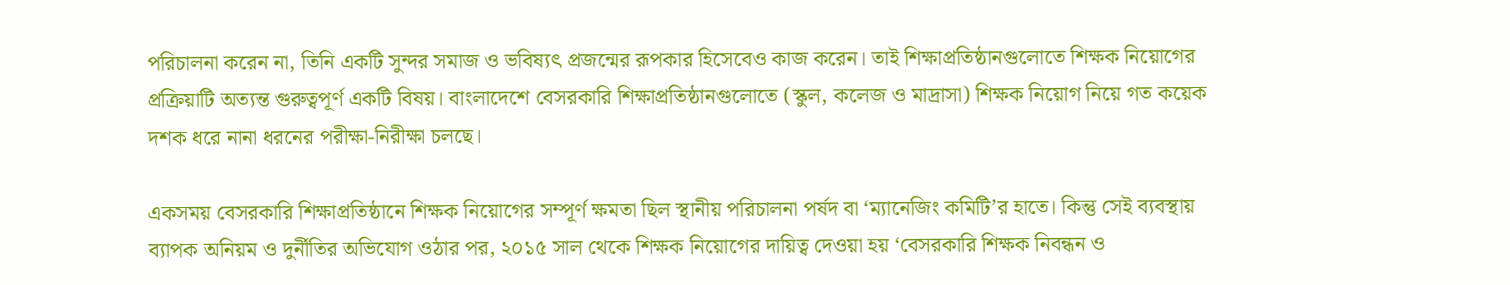পরিচালনা করেন না, তিনি একটি সুন্দর সমাজ ও ভবিষ্যৎ প্রজন্মের রূপকার হিসেবেও কাজ করেন। তাই শিক্ষাপ্রতিষ্ঠানগুলোতে শিক্ষক নিয়োগের প্রক্রিয়াটি অত্যন্ত গুরুত্বপূর্ণ একটি বিষয়। বাংলাদেশে বেসরকারি শিক্ষাপ্রতিষ্ঠানগুলোতে (স্কুল, কলেজ ও মাদ্রাসা) শিক্ষক নিয়োগ নিয়ে গত কয়েক দশক ধরে নানা ধরনের পরীক্ষা-নিরীক্ষা চলছে।

একসময় বেসরকারি শিক্ষাপ্রতিষ্ঠানে শিক্ষক নিয়োগের সম্পূর্ণ ক্ষমতা ছিল স্থানীয় পরিচালনা পর্ষদ বা ‘ম্যানেজিং কমিটি’র হাতে। কিন্তু সেই ব্যবস্থায় ব্যাপক অনিয়ম ও দুর্নীতির অভিযোগ ওঠার পর, ২০১৫ সাল থেকে শিক্ষক নিয়োগের দায়িত্ব দেওয়া হয় ‘বেসরকারি শিক্ষক নিবন্ধন ও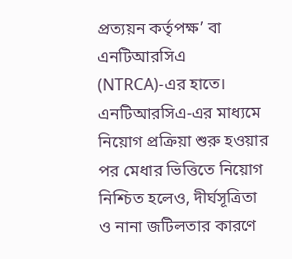প্রত্যয়ন কর্তৃপক্ষ’ বা এনটিআরসিএ (NTRCA)-এর হাতে। এনটিআরসিএ-এর মাধ্যমে নিয়োগ প্রক্রিয়া শুরু হওয়ার পর মেধার ভিত্তিতে নিয়োগ নিশ্চিত হলেও, দীর্ঘসূত্রিতা ও নানা জটিলতার কারণে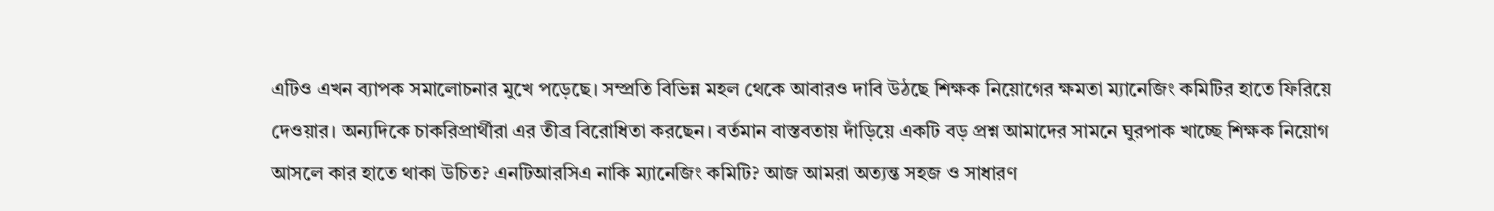এটিও এখন ব্যাপক সমালোচনার মুখে পড়েছে। সম্প্রতি বিভিন্ন মহল থেকে আবারও দাবি উঠছে শিক্ষক নিয়োগের ক্ষমতা ম্যানেজিং কমিটির হাতে ফিরিয়ে দেওয়ার। অন্যদিকে চাকরিপ্রার্থীরা এর তীব্র বিরোধিতা করছেন। বর্তমান বাস্তবতায় দাঁড়িয়ে একটি বড় প্রশ্ন আমাদের সামনে ঘুরপাক খাচ্ছে শিক্ষক নিয়োগ আসলে কার হাতে থাকা উচিত? এনটিআরসিএ নাকি ম্যানেজিং কমিটি? আজ আমরা অত্যন্ত সহজ ও সাধারণ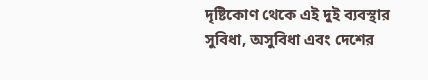দৃষ্টিকোণ থেকে এই দুই ব্যবস্থার সুবিধা, অসুবিধা এবং দেশের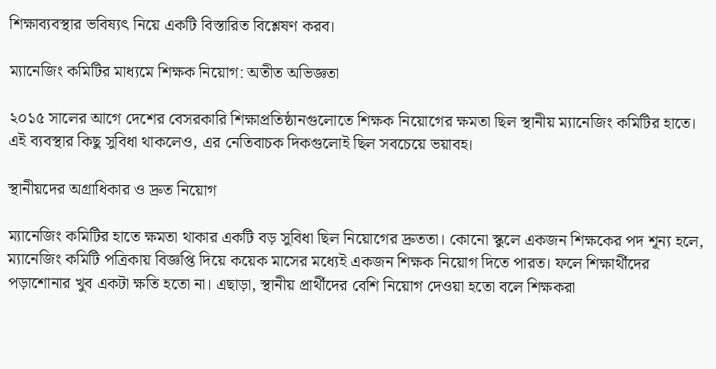শিক্ষাব্যবস্থার ভবিষ্যৎ নিয়ে একটি বিস্তারিত বিশ্লেষণ করব।

ম্যানেজিং কমিটির মাধ্যমে শিক্ষক নিয়োগ: অতীত অভিজ্ঞতা

২০১৫ সালের আগে দেশের বেসরকারি শিক্ষাপ্রতিষ্ঠানগুলোতে শিক্ষক নিয়োগের ক্ষমতা ছিল স্থানীয় ম্যানেজিং কমিটির হাতে। এই ব্যবস্থার কিছু সুবিধা থাকলেও, এর নেতিবাচক দিকগুলোই ছিল সবচেয়ে ভয়াবহ।

স্থানীয়দের অগ্রাধিকার ও দ্রুত নিয়োগ

ম্যানেজিং কমিটির হাতে ক্ষমতা থাকার একটি বড় সুবিধা ছিল নিয়োগের দ্রুততা। কোনো স্কুলে একজন শিক্ষকের পদ শূন্য হলে, ম্যানেজিং কমিটি পত্রিকায় বিজ্ঞপ্তি দিয়ে কয়েক মাসের মধ্যেই একজন শিক্ষক নিয়োগ দিতে পারত। ফলে শিক্ষার্থীদের পড়াশোনার খুব একটা ক্ষতি হতো না। এছাড়া, স্থানীয় প্রার্থীদের বেশি নিয়োগ দেওয়া হতো বলে শিক্ষকরা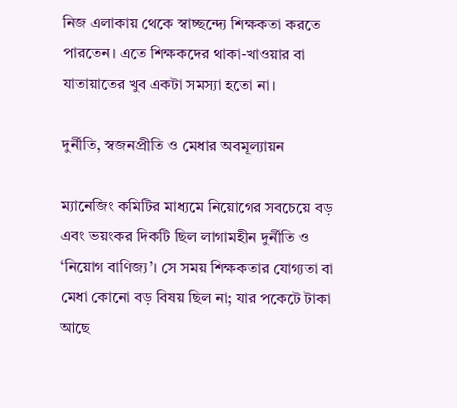নিজ এলাকায় থেকে স্বাচ্ছন্দ্যে শিক্ষকতা করতে পারতেন। এতে শিক্ষকদের থাকা-খাওয়ার বা যাতায়াতের খুব একটা সমস্যা হতো না।

দুর্নীতি, স্বজনপ্রীতি ও মেধার অবমূল্যায়ন

ম্যানেজিং কমিটির মাধ্যমে নিয়োগের সবচেয়ে বড় এবং ভয়ংকর দিকটি ছিল লাগামহীন দুর্নীতি ও ‘নিয়োগ বাণিজ্য’। সে সময় শিক্ষকতার যোগ্যতা বা মেধা কোনো বড় বিষয় ছিল না; যার পকেটে টাকা আছে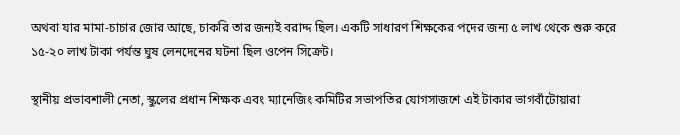অথবা যার মামা-চাচার জোর আছে, চাকরি তার জন্যই বরাদ্দ ছিল। একটি সাধারণ শিক্ষকের পদের জন্য ৫ লাখ থেকে শুরু করে ১৫-২০ লাখ টাকা পর্যন্ত ঘুষ লেনদেনের ঘটনা ছিল ওপেন সিক্রেট।

স্থানীয় প্রভাবশালী নেতা, স্কুলের প্রধান শিক্ষক এবং ম্যানেজিং কমিটির সভাপতির যোগসাজশে এই টাকার ভাগবাঁটোয়ারা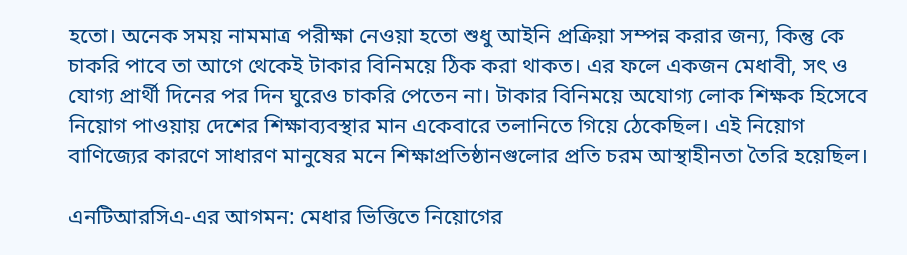হতো। অনেক সময় নামমাত্র পরীক্ষা নেওয়া হতো শুধু আইনি প্রক্রিয়া সম্পন্ন করার জন্য, কিন্তু কে চাকরি পাবে তা আগে থেকেই টাকার বিনিময়ে ঠিক করা থাকত। এর ফলে একজন মেধাবী, সৎ ও যোগ্য প্রার্থী দিনের পর দিন ঘুরেও চাকরি পেতেন না। টাকার বিনিময়ে অযোগ্য লোক শিক্ষক হিসেবে নিয়োগ পাওয়ায় দেশের শিক্ষাব্যবস্থার মান একেবারে তলানিতে গিয়ে ঠেকেছিল। এই নিয়োগ বাণিজ্যের কারণে সাধারণ মানুষের মনে শিক্ষাপ্রতিষ্ঠানগুলোর প্রতি চরম আস্থাহীনতা তৈরি হয়েছিল।

এনটিআরসিএ-এর আগমন: মেধার ভিত্তিতে নিয়োগের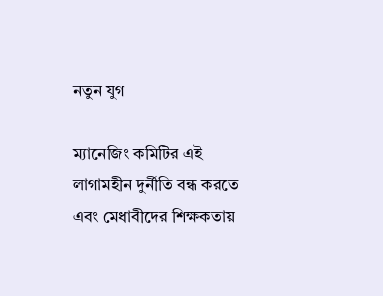নতুন যুগ

ম্যানেজিং কমিটির এই লাগামহীন দুর্নীতি বন্ধ করতে এবং মেধাবীদের শিক্ষকতায়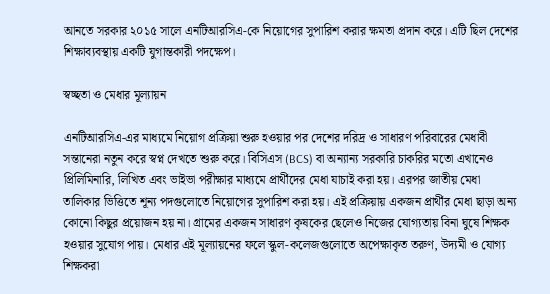আনতে সরকার ২০১৫ সালে এনটিআরসিএ-কে নিয়োগের সুপারিশ করার ক্ষমতা প্রদান করে। এটি ছিল দেশের শিক্ষাব্যবস্থায় একটি যুগান্তকারী পদক্ষেপ।

স্বচ্ছতা ও মেধার মূল্যায়ন

এনটিআরসিএ-এর মাধ্যমে নিয়োগ প্রক্রিয়া শুরু হওয়ার পর দেশের দরিদ্র ও সাধারণ পরিবারের মেধাবী সন্তানেরা নতুন করে স্বপ্ন দেখতে শুরু করে। বিসিএস (BCS) বা অন্যান্য সরকারি চাকরির মতো এখানেও প্রিলিমিনারি, লিখিত এবং ভাইভা পরীক্ষার মাধ্যমে প্রার্থীদের মেধা যাচাই করা হয়। এরপর জাতীয় মেধা তালিকার ভিত্তিতে শূন্য পদগুলোতে নিয়োগের সুপারিশ করা হয়। এই প্রক্রিয়ায় একজন প্রার্থীর মেধা ছাড়া অন্য কোনো কিছুর প্রয়োজন হয় না। গ্রামের একজন সাধারণ কৃষকের ছেলেও নিজের যোগ্যতায় বিনা ঘুষে শিক্ষক হওয়ার সুযোগ পায়। মেধার এই মূল্যায়নের ফলে স্কুল-কলেজগুলোতে অপেক্ষাকৃত তরুণ, উদ্যমী ও যোগ্য শিক্ষকরা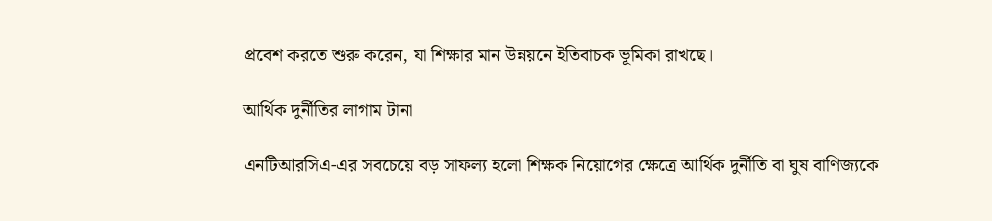প্রবেশ করতে শুরু করেন, যা শিক্ষার মান উন্নয়নে ইতিবাচক ভূমিকা রাখছে।

আর্থিক দুর্নীতির লাগাম টানা

এনটিআরসিএ-এর সবচেয়ে বড় সাফল্য হলো শিক্ষক নিয়োগের ক্ষেত্রে আর্থিক দুর্নীতি বা ঘুষ বাণিজ্যকে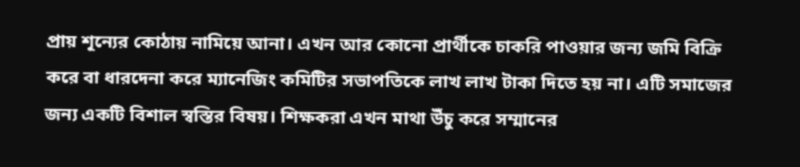প্রায় শূন্যের কোঠায় নামিয়ে আনা। এখন আর কোনো প্রার্থীকে চাকরি পাওয়ার জন্য জমি বিক্রি করে বা ধারদেনা করে ম্যানেজিং কমিটির সভাপতিকে লাখ লাখ টাকা দিতে হয় না। এটি সমাজের জন্য একটি বিশাল স্বস্তির বিষয়। শিক্ষকরা এখন মাথা উঁচু করে সম্মানের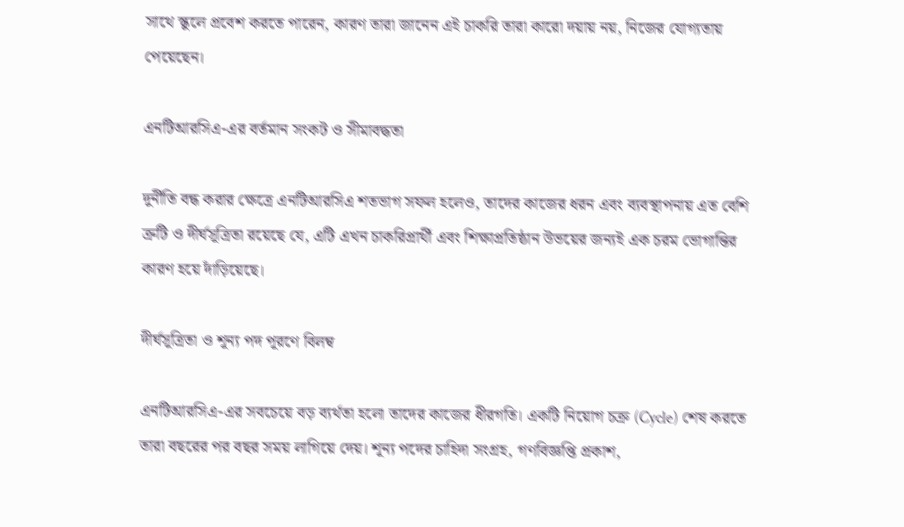সাথে স্কুলে প্রবেশ করতে পারেন, কারণ তারা জানেন এই চাকরি তারা কারো দয়ায় নয়, নিজের যোগ্যতায় পেয়েছেন।

এনটিআরসিএ-এর বর্তমান সংকট ও সীমাবদ্ধতা

দুর্নীতি বন্ধ করার ক্ষেত্রে এনটিআরসিএ শতভাগ সফল হলেও, তাদের কাজের ধরন এবং ব্যবস্থাপনায় এত বেশি ত্রুটি ও দীর্ঘসূত্রিতা রয়েছে যে, এটি এখন চাকরিপ্রার্থী এবং শিক্ষাপ্রতিষ্ঠান উভয়ের জন্যই এক চরম ভোগান্তির কারণ হয়ে দাঁড়িয়েছে।

দীর্ঘসূত্রিতা ও শূন্য পদ পূরণে বিলম্ব

এনটিআরসিএ-এর সবচেয়ে বড় ব্যর্থতা হলো তাদের কাজের ধীরগতি। একটি নিয়োগ চক্র (Cycle) শেষ করতে তারা বছরের পর বছর সময় লাগিয়ে দেয়। শূন্য পদের চাহিদা সংগ্রহ, গণবিজ্ঞপ্তি প্রকাশ,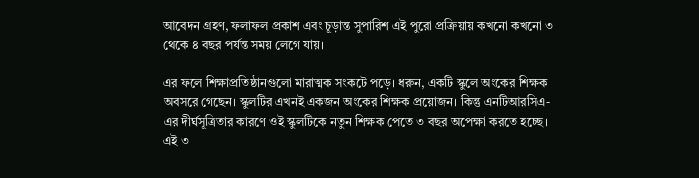আবেদন গ্রহণ, ফলাফল প্রকাশ এবং চূড়ান্ত সুপারিশ এই পুরো প্রক্রিয়ায় কখনো কখনো ৩ থেকে ৪ বছর পর্যন্ত সময় লেগে যায়।

এর ফলে শিক্ষাপ্রতিষ্ঠানগুলো মারাত্মক সংকটে পড়ে। ধরুন, একটি স্কুলে অংকের শিক্ষক অবসরে গেছেন। স্কুলটির এখনই একজন অংকের শিক্ষক প্রয়োজন। কিন্তু এনটিআরসিএ-এর দীর্ঘসূত্রিতার কারণে ওই স্কুলটিকে নতুন শিক্ষক পেতে ৩ বছর অপেক্ষা করতে হচ্ছে। এই ৩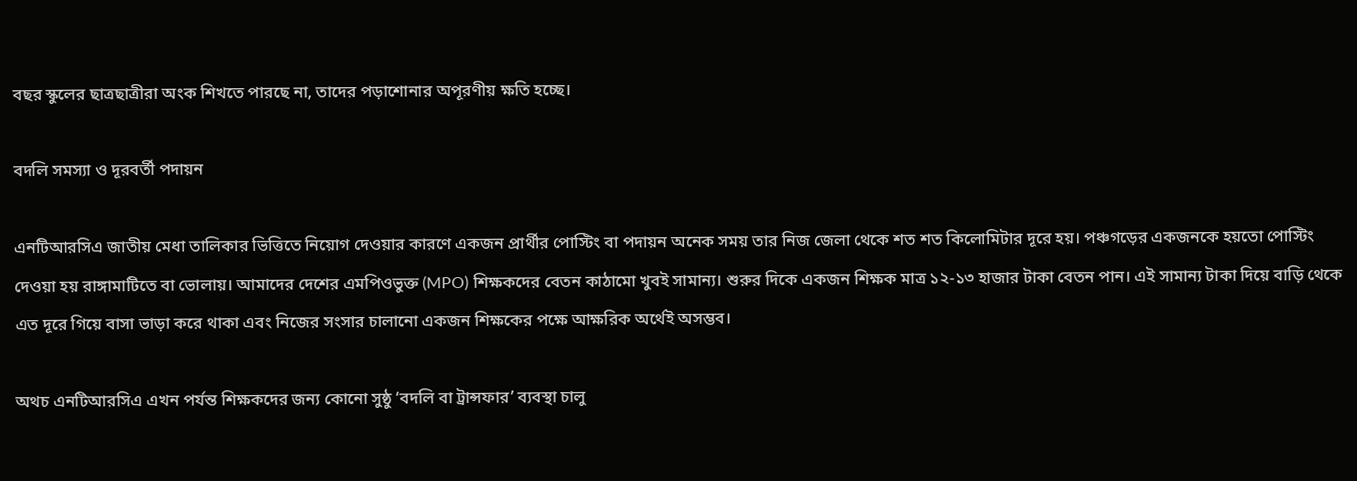বছর স্কুলের ছাত্রছাত্রীরা অংক শিখতে পারছে না, তাদের পড়াশোনার অপূরণীয় ক্ষতি হচ্ছে।

বদলি সমস্যা ও দূরবর্তী পদায়ন

এনটিআরসিএ জাতীয় মেধা তালিকার ভিত্তিতে নিয়োগ দেওয়ার কারণে একজন প্রার্থীর পোস্টিং বা পদায়ন অনেক সময় তার নিজ জেলা থেকে শত শত কিলোমিটার দূরে হয়। পঞ্চগড়ের একজনকে হয়তো পোস্টিং দেওয়া হয় রাঙ্গামাটিতে বা ভোলায়। আমাদের দেশের এমপিওভুক্ত (MPO) শিক্ষকদের বেতন কাঠামো খুবই সামান্য। শুরুর দিকে একজন শিক্ষক মাত্র ১২-১৩ হাজার টাকা বেতন পান। এই সামান্য টাকা দিয়ে বাড়ি থেকে এত দূরে গিয়ে বাসা ভাড়া করে থাকা এবং নিজের সংসার চালানো একজন শিক্ষকের পক্ষে আক্ষরিক অর্থেই অসম্ভব।

অথচ এনটিআরসিএ এখন পর্যন্ত শিক্ষকদের জন্য কোনো সুষ্ঠু ‘বদলি বা ট্রান্সফার’ ব্যবস্থা চালু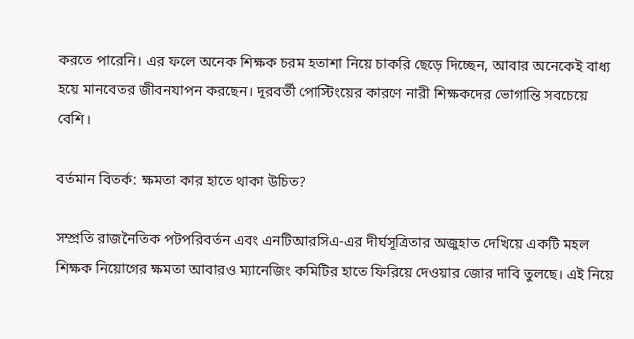করতে পারেনি। এর ফলে অনেক শিক্ষক চরম হতাশা নিয়ে চাকরি ছেড়ে দিচ্ছেন, আবার অনেকেই বাধ্য হয়ে মানবেতর জীবনযাপন করছেন। দূরবর্তী পোস্টিংয়ের কারণে নারী শিক্ষকদের ভোগান্তি সবচেয়ে বেশি।

বর্তমান বিতর্ক: ক্ষমতা কার হাতে থাকা উচিত?

সম্প্রতি রাজনৈতিক পটপরিবর্তন এবং এনটিআরসিএ-এর দীর্ঘসূত্রিতার অজুহাত দেখিয়ে একটি মহল শিক্ষক নিয়োগের ক্ষমতা আবারও ম্যানেজিং কমিটির হাতে ফিরিয়ে দেওয়ার জোর দাবি তুলছে। এই নিয়ে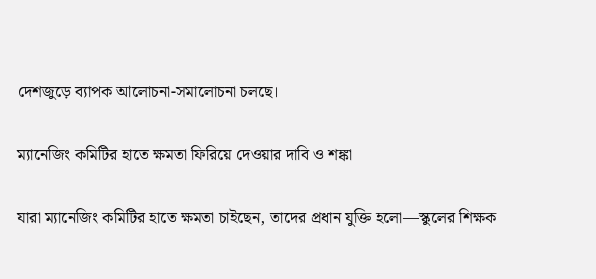দেশজুড়ে ব্যাপক আলোচনা-সমালোচনা চলছে।

ম্যানেজিং কমিটির হাতে ক্ষমতা ফিরিয়ে দেওয়ার দাবি ও শঙ্কা

যারা ম্যানেজিং কমিটির হাতে ক্ষমতা চাইছেন, তাদের প্রধান যুক্তি হলো—স্কুলের শিক্ষক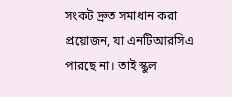সংকট দ্রুত সমাধান করা প্রয়োজন, যা এনটিআরসিএ পারছে না। তাই স্কুল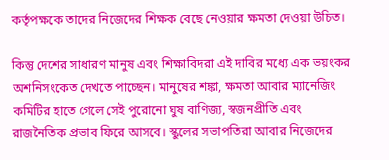কর্তৃপক্ষকে তাদের নিজেদের শিক্ষক বেছে নেওয়ার ক্ষমতা দেওয়া উচিত।

কিন্তু দেশের সাধারণ মানুষ এবং শিক্ষাবিদরা এই দাবির মধ্যে এক ভয়ংকর অশনিসংকেত দেখতে পাচ্ছেন। মানুষের শঙ্কা, ক্ষমতা আবার ম্যানেজিং কমিটির হাতে গেলে সেই পুরোনো ঘুষ বাণিজ্য, স্বজনপ্রীতি এবং রাজনৈতিক প্রভাব ফিরে আসবে। স্কুলের সভাপতিরা আবার নিজেদের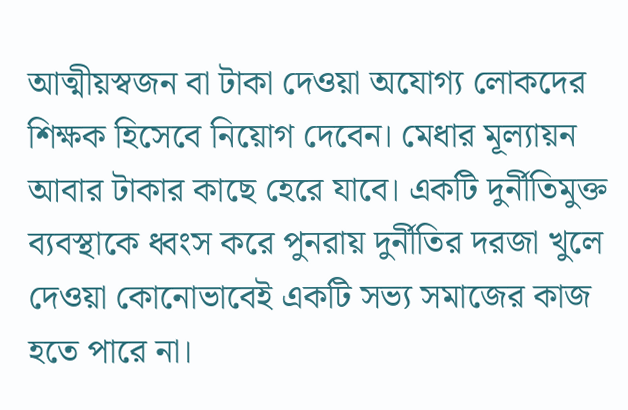আত্মীয়স্বজন বা টাকা দেওয়া অযোগ্য লোকদের শিক্ষক হিসেবে নিয়োগ দেবেন। মেধার মূল্যায়ন আবার টাকার কাছে হেরে যাবে। একটি দুর্নীতিমুক্ত ব্যবস্থাকে ধ্বংস করে পুনরায় দুর্নীতির দরজা খুলে দেওয়া কোনোভাবেই একটি সভ্য সমাজের কাজ হতে পারে না।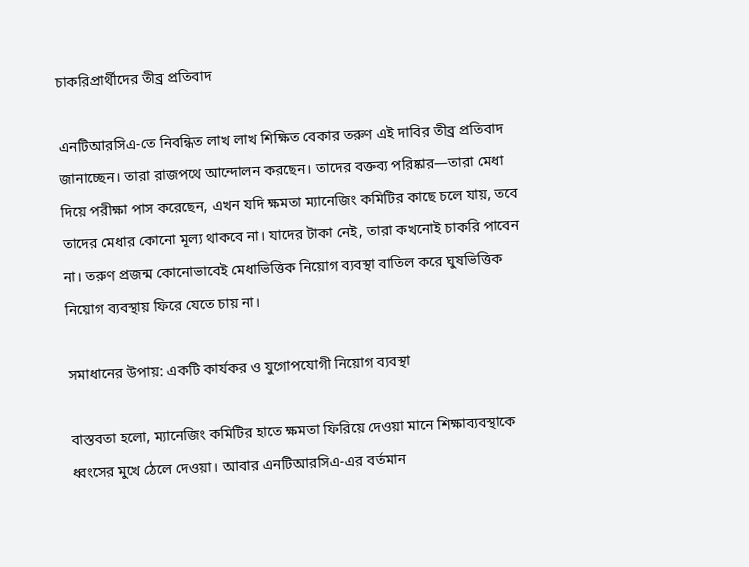চাকরিপ্রার্থীদের তীব্র প্রতিবাদ

এনটিআরসিএ-তে নিবন্ধিত লাখ লাখ শিক্ষিত বেকার তরুণ এই দাবির তীব্র প্রতিবাদ জানাচ্ছেন। তারা রাজপথে আন্দোলন করছেন। তাদের বক্তব্য পরিষ্কার—তারা মেধা দিয়ে পরীক্ষা পাস করেছেন, এখন যদি ক্ষমতা ম্যানেজিং কমিটির কাছে চলে যায়, তবে তাদের মেধার কোনো মূল্য থাকবে না। যাদের টাকা নেই, তারা কখনোই চাকরি পাবেন না। তরুণ প্রজন্ম কোনোভাবেই মেধাভিত্তিক নিয়োগ ব্যবস্থা বাতিল করে ঘুষভিত্তিক নিয়োগ ব্যবস্থায় ফিরে যেতে চায় না।

সমাধানের উপায়: একটি কার্যকর ও যুগোপযোগী নিয়োগ ব্যবস্থা

বাস্তবতা হলো, ম্যানেজিং কমিটির হাতে ক্ষমতা ফিরিয়ে দেওয়া মানে শিক্ষাব্যবস্থাকে ধ্বংসের মুখে ঠেলে দেওয়া। আবার এনটিআরসিএ-এর বর্তমান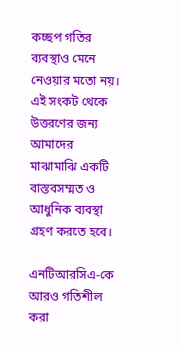কচ্ছপ গতির ব্যবস্থাও মেনে নেওয়ার মতো নয়। এই সংকট থেকে উত্তরণের জন্য আমাদের মাঝামাঝি একটি বাস্তবসম্মত ও আধুনিক ব্যবস্থা গ্রহণ করতে হবে।

এনটিআরসিএ-কে আরও গতিশীল করা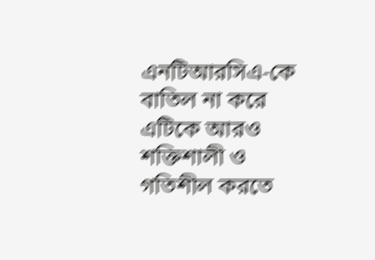এনটিআরসিএ-কে বাতিল না করে এটিকে আরও শক্তিশালী ও গতিশীল করতে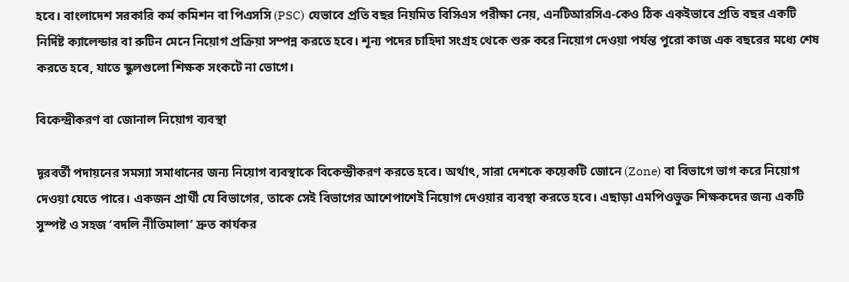হবে। বাংলাদেশ সরকারি কর্ম কমিশন বা পিএসসি (PSC) যেভাবে প্রতি বছর নিয়মিত বিসিএস পরীক্ষা নেয়, এনটিআরসিএ-কেও ঠিক একইভাবে প্রতি বছর একটি নির্দিষ্ট ক্যালেন্ডার বা রুটিন মেনে নিয়োগ প্রক্রিয়া সম্পন্ন করতে হবে। শূন্য পদের চাহিদা সংগ্রহ থেকে শুরু করে নিয়োগ দেওয়া পর্যন্ত পুরো কাজ এক বছরের মধ্যে শেষ করতে হবে, যাতে স্কুলগুলো শিক্ষক সংকটে না ভোগে।

বিকেন্দ্রীকরণ বা জোনাল নিয়োগ ব্যবস্থা

দূরবর্তী পদায়নের সমস্যা সমাধানের জন্য নিয়োগ ব্যবস্থাকে বিকেন্দ্রীকরণ করতে হবে। অর্থাৎ, সারা দেশকে কয়েকটি জোনে (Zone) বা বিভাগে ভাগ করে নিয়োগ দেওয়া যেতে পারে। একজন প্রার্থী যে বিভাগের, তাকে সেই বিভাগের আশেপাশেই নিয়োগ দেওয়ার ব্যবস্থা করতে হবে। এছাড়া এমপিওভুক্ত শিক্ষকদের জন্য একটি সুস্পষ্ট ও সহজ ‘বদলি নীতিমালা’ দ্রুত কার্যকর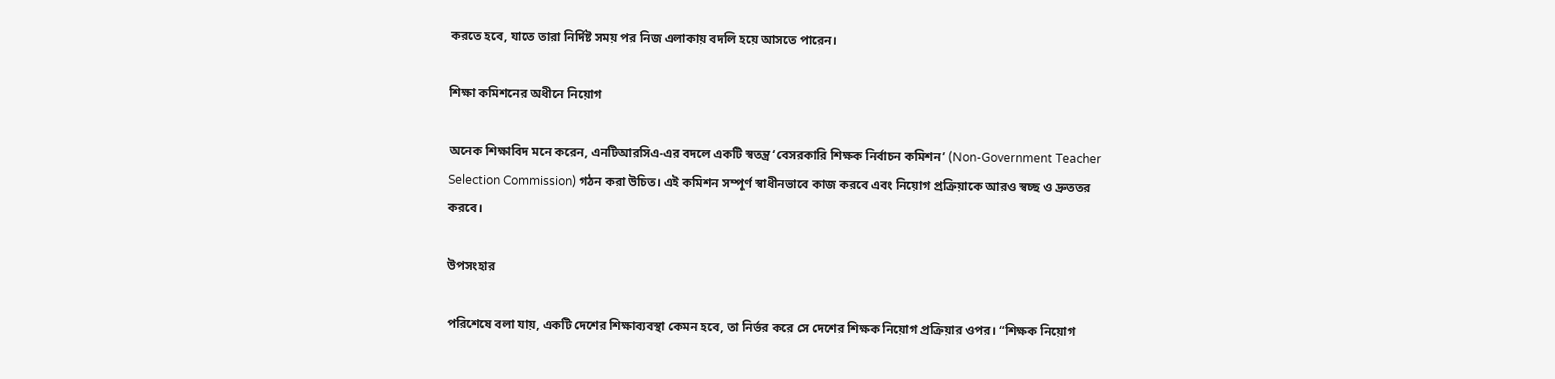করতে হবে, যাতে তারা নির্দিষ্ট সময় পর নিজ এলাকায় বদলি হয়ে আসতে পারেন।

শিক্ষা কমিশনের অধীনে নিয়োগ

অনেক শিক্ষাবিদ মনে করেন, এনটিআরসিএ-এর বদলে একটি স্বতন্ত্র ‘বেসরকারি শিক্ষক নির্বাচন কমিশন’ (Non-Government Teacher Selection Commission) গঠন করা উচিত। এই কমিশন সম্পূর্ণ স্বাধীনভাবে কাজ করবে এবং নিয়োগ প্রক্রিয়াকে আরও স্বচ্ছ ও দ্রুততর করবে।

উপসংহার

পরিশেষে বলা যায়, একটি দেশের শিক্ষাব্যবস্থা কেমন হবে, তা নির্ভর করে সে দেশের শিক্ষক নিয়োগ প্রক্রিয়ার ওপর। “শিক্ষক নিয়োগ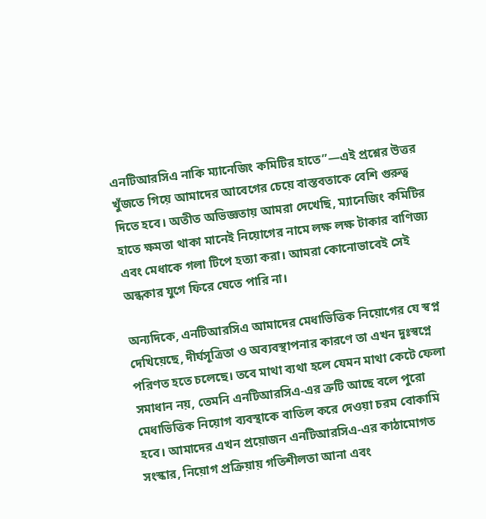এনটিআরসিএ নাকি ম্যানেজিং কমিটির হাতে”—এই প্রশ্নের উত্তর খুঁজতে গিয়ে আমাদের আবেগের চেয়ে বাস্তবতাকে বেশি গুরুত্ব দিতে হবে। অতীত অভিজ্ঞতায় আমরা দেখেছি, ম্যানেজিং কমিটির হাতে ক্ষমতা থাকা মানেই নিয়োগের নামে লক্ষ লক্ষ টাকার বাণিজ্য এবং মেধাকে গলা টিপে হত্যা করা। আমরা কোনোভাবেই সেই অন্ধকার যুগে ফিরে যেতে পারি না।

অন্যদিকে, এনটিআরসিএ আমাদের মেধাভিত্তিক নিয়োগের যে স্বপ্ন দেখিয়েছে, দীর্ঘসূত্রিতা ও অব্যবস্থাপনার কারণে তা এখন দুঃস্বপ্নে পরিণত হতে চলেছে। তবে মাথা ব্যথা হলে যেমন মাথা কেটে ফেলা সমাধান নয়, তেমনি এনটিআরসিএ-এর ত্রুটি আছে বলে পুরো মেধাভিত্তিক নিয়োগ ব্যবস্থাকে বাতিল করে দেওয়া চরম বোকামি হবে। আমাদের এখন প্রয়োজন এনটিআরসিএ-এর কাঠামোগত সংস্কার, নিয়োগ প্রক্রিয়ায় গতিশীলতা আনা এবং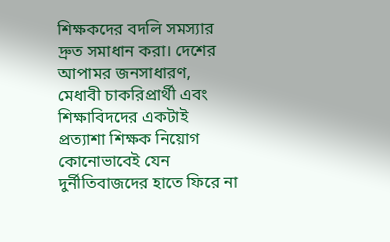শিক্ষকদের বদলি সমস্যার দ্রুত সমাধান করা। দেশের আপামর জনসাধারণ, মেধাবী চাকরিপ্রার্থী এবং শিক্ষাবিদদের একটাই প্রত্যাশা শিক্ষক নিয়োগ কোনোভাবেই যেন দুর্নীতিবাজদের হাতে ফিরে না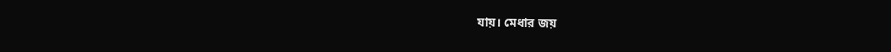যায়। মেধার জয়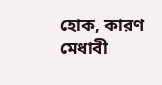হোক, কারণ মেধাবী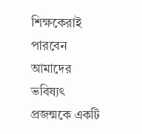শিক্ষকেরাই পারবেন আমাদের ভবিষ্যৎ প্রজন্মকে একটি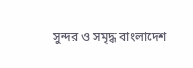সুন্দর ও সমৃদ্ধ বাংলাদেশ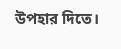উপহার দিতে।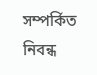সম্পর্কিত নিবন্ধ